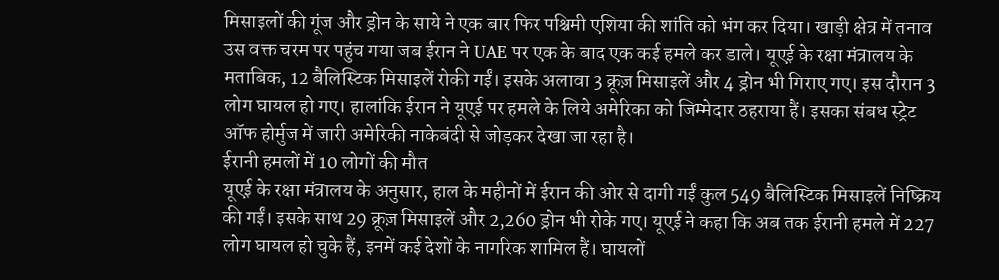मिसाइलों की गूंज और ड्रोन के साये ने एक बार फिर पश्चिमी एशिया की शांति को भंग कर दिया। खाड़ी क्षेत्र में तनाव उस वक्त चरम पर पहुंच गया जब ईरान ने UAE पर एक के बाद एक कई हमले कर डाले। यूएई के रक्षा मंत्रालय के मताबिक, 12 बैलिस्टिक मिसाइलें रोकी गईं। इसके अलावा 3 क्रूज़ मिसाइलें और 4 ड्रोन भी गिराए गए। इस दौरान 3 लोग घायल हो गए। हालांकि ईरान ने यूएई पर हमले के लिये अमेरिका को जिम्मेदार ठहराया हैं। इसका संबध स्ट्रेट ऑफ होर्मुज में जारी अमेरिकी नाकेबंदी से जोड़कर देखा जा रहा है।
ईरानी हमलों में 10 लोगों की मौत
यूएई के रक्षा मंत्रालय के अनुसार, हाल के महीनों में ईरान की ओर से दागी गईं कुल 549 बैलिस्टिक मिसाइलें निष्क्रिय की गईं। इसके साथ 29 क्रूज़ मिसाइलें और 2,260 ड्रोन भी रोके गए। यूएई ने कहा कि अब तक ईरानी हमले में 227 लोग घायल हो चुके हैं, इनमें कई देशों के नागरिक शामिल हैं। घायलों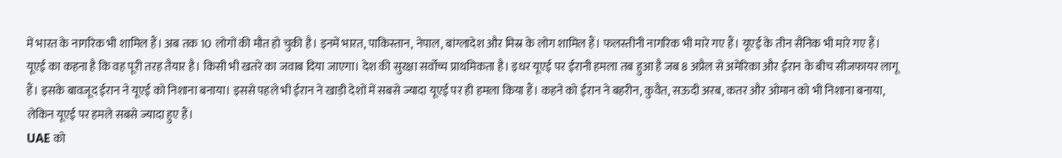में भारत के नागरिक भी शामिल हैं। अब तक 10 लोगों की मौत हो चुकी है। इनमें भारत, पाकिस्तान, नेपाल, बांग्लादेश और मिस्र के लोग शामिल हैं। फलस्तीनी नागरिक भी मारे गए हैं। यूएई के तीन सैनिक भी मारे गए हैं।
यूएई का कहना है कि वह पूरी तरह तैयार है। किसी भी खतरे का जवाब दिया जाएगा। देश की सुरक्षा सर्वोच्च प्राथमिकता है। इधर यूएई पर ईरानी हमला तब हुआ है जब 8 अप्रैल से अमेरिका और ईरान के बीच सीजफायर लागू हैं। इसके बावजूद ईरान ने यूएई को निशाना बनाया। इससे पहले भी ईरान ने खाड़ी देशों में सबसे ज्यादा यूएई पर ही हमला किया हैं। कहने को ईरान ने बहरीन, कुवैत, सऊदी अरब, कतर और ओमान को भी निशाना बनाया, लेकिन यूएई पर हमले सबसे ज्यादा हुए हैं।
UAE को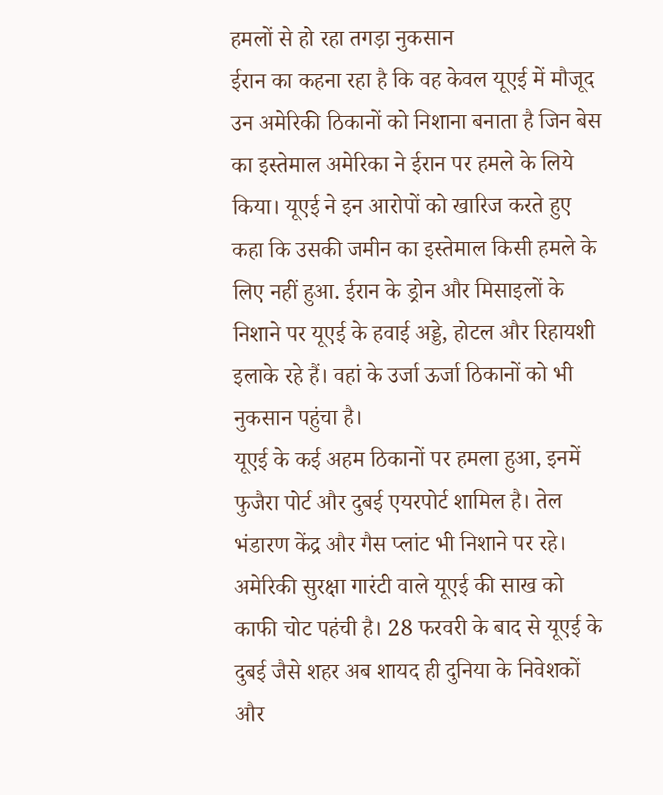हमलों से हो रहा तगड़ा नुकसान
ईरान का कहना रहा है कि वह केवल यूएई में मौजूद उन अमेरिकी ठिकानों को निशाना बनाता है जिन बेस का इस्तेमाल अमेरिका ने ईरान पर हमले के लिये किया। यूएई ने इन आरोपों को खारिज करते हुए कहा कि उसकी जमीन का इस्तेमाल किसी हमले के लिए नहीं हुआ. ईरान के ड्रोन और मिसाइलों के निशाने पर यूएई के हवाई अड्डे, होटल और रिहायशी इलाके रहे हैं। वहां के उर्जा ऊर्जा ठिकानों को भी नुकसान पहुंचा है।
यूएई के कई अहम ठिकानों पर हमला हुआ, इनमें फुजैरा पोर्ट और दुबई एयरपोर्ट शामिल है। तेल भंडारण केंद्र और गैस प्लांट भी निशाने पर रहे। अमेरिकी सुरक्षा गारंटी वाले यूएई की साख को काफी चोट पहंची है। 28 फरवरी के बाद से यूएई के दुबई जैसे शहर अब शायद ही दुनिया के निवेशकों और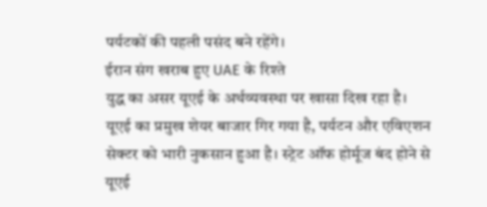पर्यटकों की पहली पसंद बने रहेंगे।
ईरान संग खराब हुए UAE के रिश्ते
युद्ध का असर यूएई के अर्थव्यवस्था पर खासा दिख रहा है। यूएई का प्रमुख शेयर बाजार गिर गया है, पर्यटन और एविएशन सेक्टर को भारी नुकसान हुआ है। स्ट्रेट ऑफ होर्मूज बंद होने से यूएई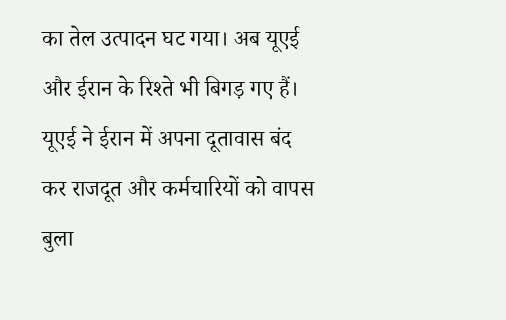का तेल उत्पादन घट गया। अब यूएई और ईरान के रिश्ते भी बिगड़ गए हैं। यूएई ने ईरान में अपना दूतावास बंद कर राजदूत और कर्मचारियों को वापस बुला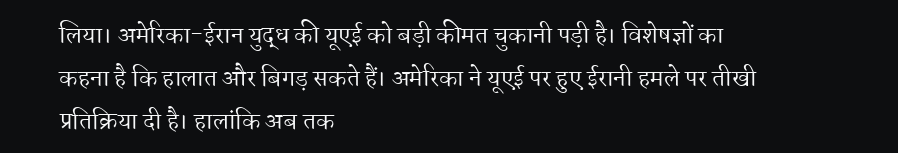लिया। अमेरिका-ईरान युद्ध की यूएई को बड़ी कीमत चुकानी पड़ी है। विशेषज्ञों का कहना है कि हालात और बिगड़ सकते हैं। अमेरिका ने यूएई पर हुए ईरानी हमले पर तीखी प्रतिक्रिया दी है। हालांकि अब तक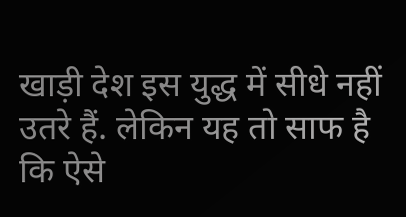खाड़ी देश इस युद्ध में सीधे नहीं उतरे हैं. लेकिन यह तो साफ है कि ऐसे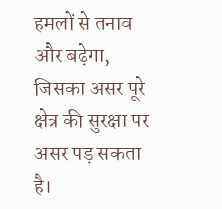हमलों से तनाव और बढ़ेगा, जिसका असर पूरे क्षेत्र की सुरक्षा पर असर पड़ सकता है।